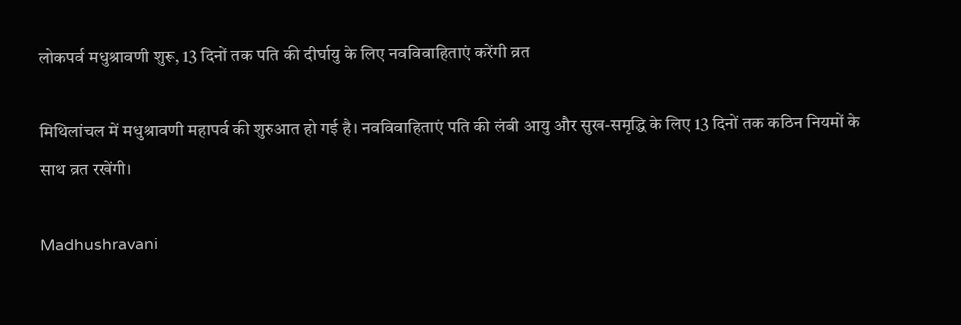लोकपर्व मधुश्रावणी शुरू, 13 दिनों तक पति की दीर्घायु के लिए नवविवाहिताएं करेंगी व्रत

मिथिलांचल में मधुश्रावणी महापर्व की शुरुआत हो गई है। नवविवाहिताएं पति की लंबी आयु और सुख-समृद्धि के लिए 13 दिनों तक कठिन नियमों के साथ व्रत रखेंगी।

Madhushravani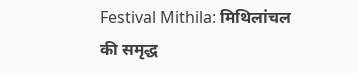Festival Mithila: मिथिलांचल की समृद्ध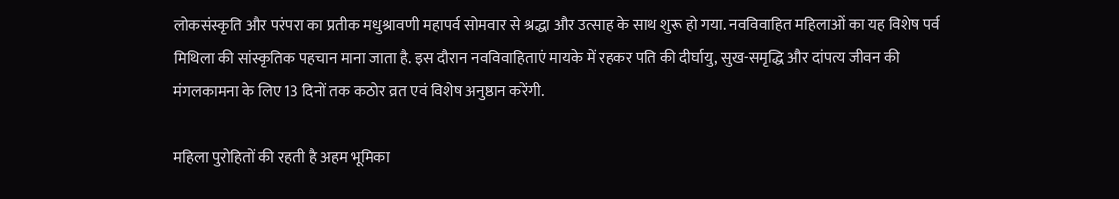लोकसंस्कृति और परंपरा का प्रतीक मधुश्रावणी महापर्व सोमवार से श्रद्धा और उत्साह के साथ शुरू हो गया. नवविवाहित महिलाओं का यह विशेष पर्व मिथिला की सांस्कृतिक पहचान माना जाता है. इस दौरान नवविवाहिताएं मायके में रहकर पति की दीर्घायु, सुख-समृद्धि और दांपत्य जीवन की मंगलकामना के लिए 13 दिनों तक कठोर व्रत एवं विशेष अनुष्ठान करेंगी.

महिला पुरोहितों की रहती है अहम भूमिका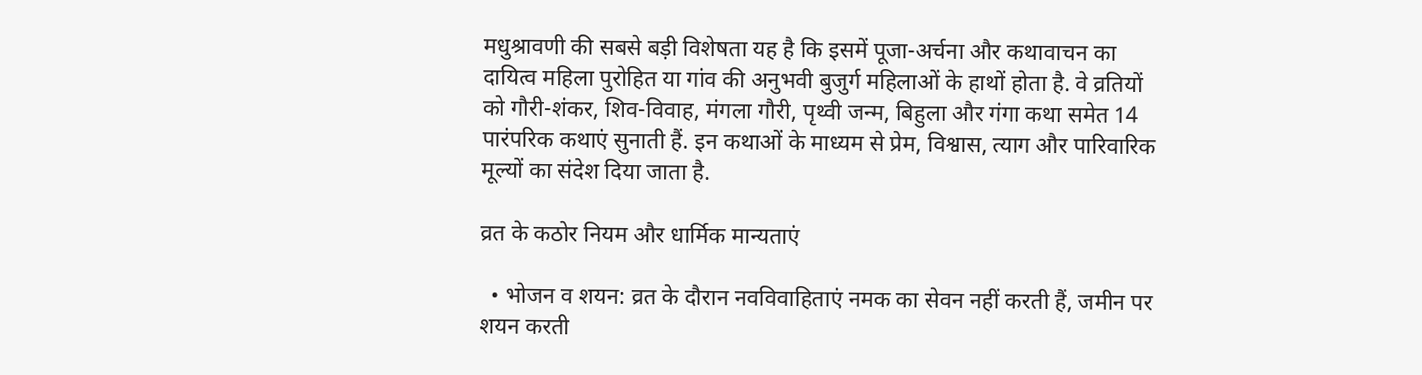मधुश्रावणी की सबसे बड़ी विशेषता यह है कि इसमें पूजा-अर्चना और कथावाचन का दायित्व महिला पुरोहित या गांव की अनुभवी बुजुर्ग महिलाओं के हाथों होता है. वे व्रतियों को गौरी-शंकर, शिव-विवाह, मंगला गौरी, पृथ्वी जन्म, बिहुला और गंगा कथा समेत 14 पारंपरिक कथाएं सुनाती हैं. इन कथाओं के माध्यम से प्रेम, विश्वास, त्याग और पारिवारिक मूल्यों का संदेश दिया जाता है.

व्रत के कठोर नियम और धार्मिक मान्यताएं

  • भोजन व शयन: व्रत के दौरान नवविवाहिताएं नमक का सेवन नहीं करती हैं, जमीन पर शयन करती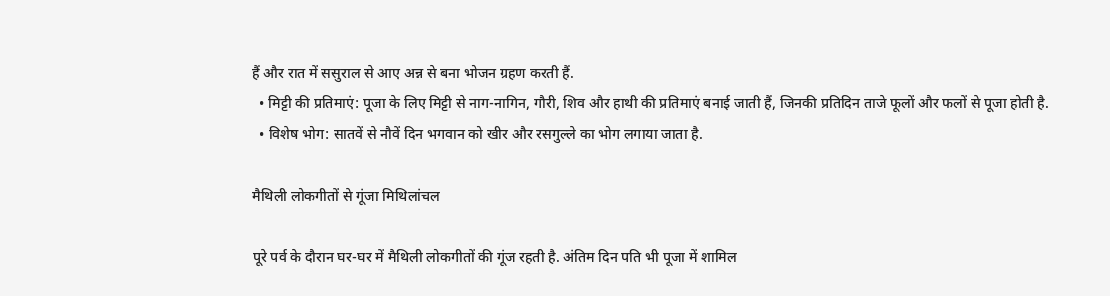हैं और रात में ससुराल से आए अन्न से बना भोजन ग्रहण करती हैं.
  • मिट्टी की प्रतिमाएं: पूजा के लिए मिट्टी से नाग-नागिन, गौरी, शिव और हाथी की प्रतिमाएं बनाई जाती हैं, जिनकी प्रतिदिन ताजे फूलों और फलों से पूजा होती है.
  • विशेष भोग: सातवें से नौवें दिन भगवान को खीर और रसगुल्ले का भोग लगाया जाता है.

मैथिली लोकगीतों से गूंजा मिथिलांचल

पूरे पर्व के दौरान घर-घर में मैथिली लोकगीतों की गूंज रहती है. अंतिम दिन पति भी पूजा में शामिल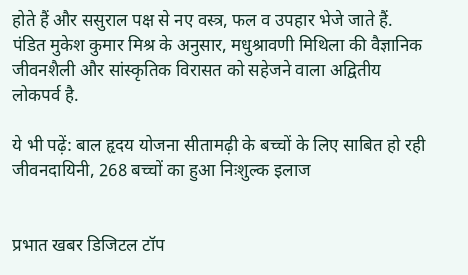होते हैं और ससुराल पक्ष से नए वस्त्र, फल व उपहार भेजे जाते हैं. पंडित मुकेश कुमार मिश्र के अनुसार, मधुश्रावणी मिथिला की वैज्ञानिक जीवनशैली और सांस्कृतिक विरासत को सहेजने वाला अद्वितीय लोकपर्व है.

ये भी पढ़ें: बाल हृदय योजना सीतामढ़ी के बच्चों के लिए साबित हो रही जीवनदायिनी, 268 बच्चों का हुआ निःशुल्क इलाज


प्रभात खबर डिजिटल टॉप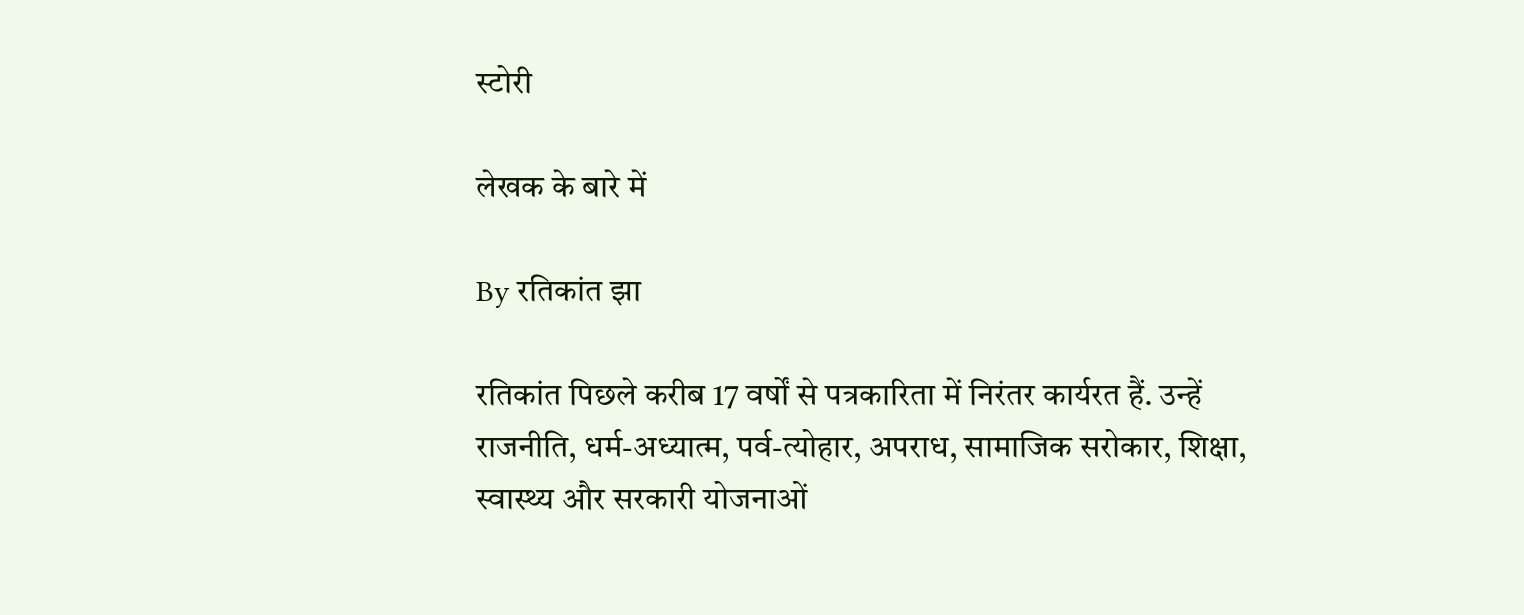स्टोरी

लेखक के बारे में

By रतिकांत झा

रतिकांत पिछले करीब 17 वर्षों से पत्रकारिता में निरंतर कार्यरत हैं. उन्हें राजनीति, धर्म-अध्यात्म, पर्व-त्योहार, अपराध, सामाजिक सरोकार, शिक्षा, स्वास्थ्य और सरकारी योजनाओं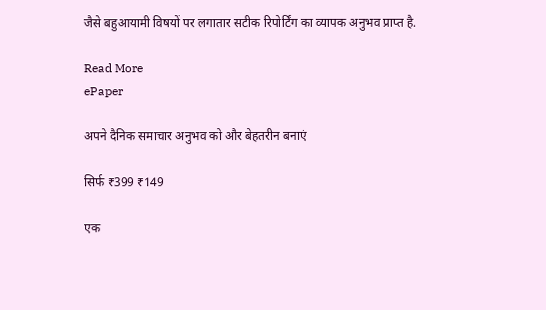जैसे बहुआयामी विषयों पर लगातार सटीक रिपोर्टिंग का व्यापक अनुभव प्राप्त है.

Read More
ePaper

अपने दैनिक समाचार अनुभव को और बेहतरीन बनाएं

सिर्फ ₹399 ₹149

एक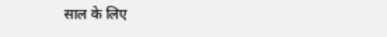साल के लिए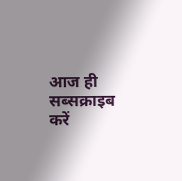आज ही सब्सक्राइब करें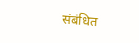संबंधित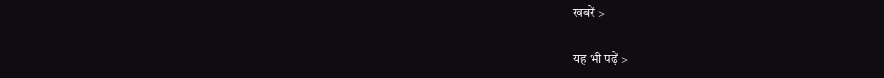खबरें >

यह भी पढ़ें >